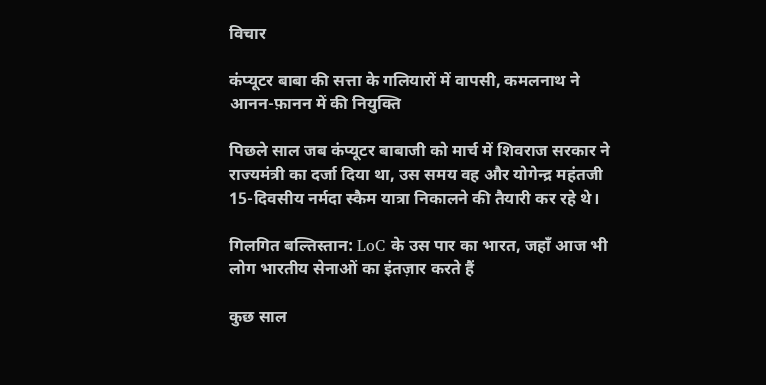विचार

कंप्यूटर बाबा की सत्ता के गलियारों में वापसी, कमलनाथ ने आनन-फ़ानन में की नियुक्ति

पिछले साल जब कंप्यूटर बाबाजी को मार्च में शिवराज सरकार ने राज्यमंत्री का दर्जा दिया था, उस समय वह और योगेन्द्र महंतजी 15-दिवसीय नर्मदा स्कैम यात्रा निकालने की तैयारी कर रहे थे।

गिलगित बल्तिस्तान: LoC के उस पार का भारत, जहाँ आज भी लोग भारतीय सेनाओं का इंतज़ार करते हैं

कुछ साल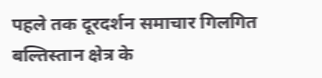पहले तक दूरदर्शन समाचार गिलगित बल्तिस्तान क्षेत्र के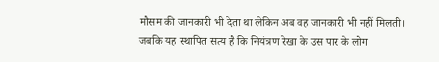मौसम की जानकारी भी देता था लेकिन अब वह जानकारी भी नहीं मिलती। जबकि यह स्थापित सत्य है कि नियंत्रण रेखा के उस पार के लोग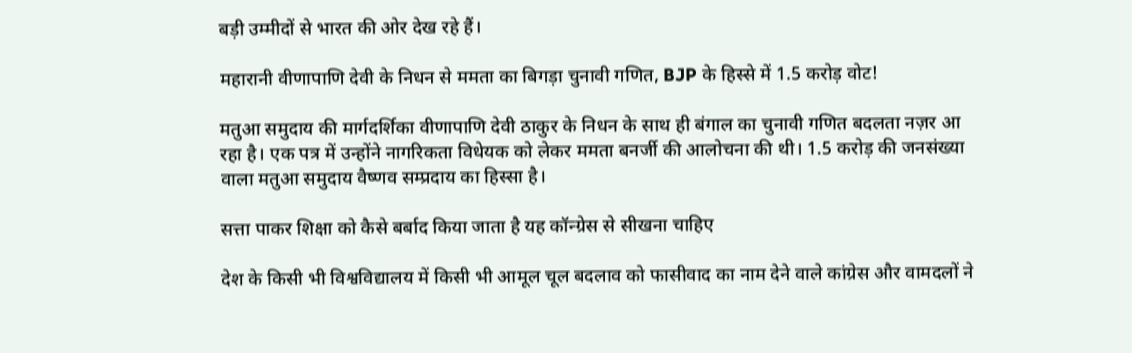बड़ी उम्मीदों से भारत की ओर देख रहे हैं।

महारानी वीणापाणि देवी के निधन से ममता का बिगड़ा चुनावी गणित, BJP के हिस्से में 1.5 करोड़ वोट!

मतुआ समुदाय की मार्गदर्शिका वीणापाणि देवी ठाकुर के निधन के साथ ही बंगाल का चुनावी गणित बदलता नज़र आ रहा है। एक पत्र में उन्होंने नागरिकता विधेयक को लेकर ममता बनर्जी की आलोचना की थी। 1.5 करोड़ की जनसंख्या वाला मतुआ समुदाय वैष्णव सम्प्रदाय का हिस्सा है।

सत्ता पाकर शिक्षा को कैसे बर्बाद किया जाता है यह कॉन्ग्रेस से सीखना चाहिए

देश के किसी भी विश्वविद्यालय में किसी भी आमूल चूल बदलाव को फासीवाद का नाम देने वाले कांग्रेस और वामदलों ने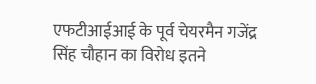एफटीआईआई के पूर्व चेयरमैन गजेंद्र सिंह चौहान का विरोध इतने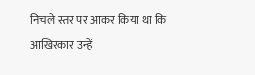निचले स्तर पर आकर किया था कि आखिरकार उन्हें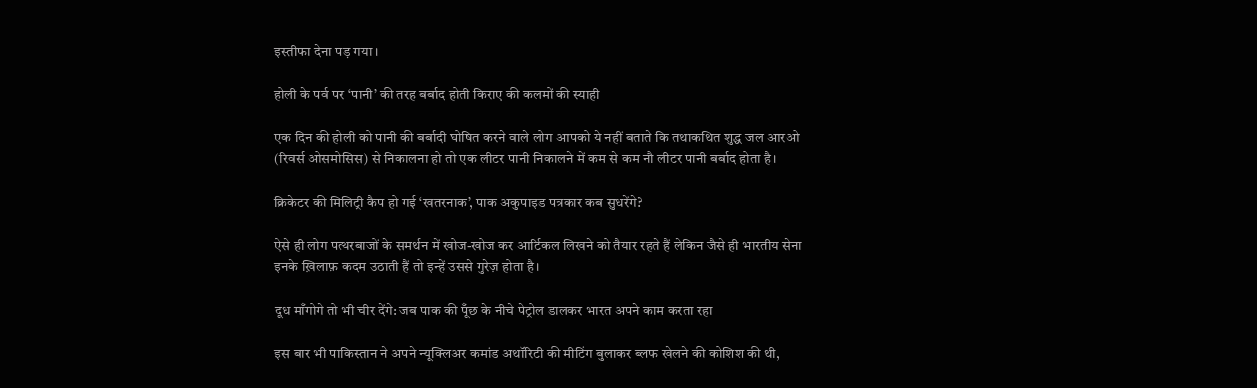इस्तीफा देना पड़ गया।

होली के पर्व पर ‘पानी’ की तरह बर्बाद होती किराए की कलमों की स्याही

एक दिन की होली को पानी की बर्बादी घोषित करने वाले लोग आपको ये नहीं बताते कि तथाकथित शुद्ध जल आरओ (रिवर्स ओसमोसिस) से निकालना हो तो एक लीटर पानी निकालने में कम से कम नौ लीटर पानी बर्बाद होता है।

क्रिकेटर की मिलिट्री कैप हो गई ‘खतरनाक’, पाक अकुपाइड पत्रकार कब सुधरेंगे?

ऐसे ही लोग पत्थरबाजों के समर्थन में खोज-खोज कर आर्टिकल लिखने को तैयार रहते हैं लेकिन जैसे ही भारतीय सेना इनके ख़िलाफ़ कदम उठाती हैं तो इन्हें उससे गुरेज़ होता है।

दूध माँगोगे तो भी चीर देंगे: जब पाक की पूँछ के नीचे पेट्रोल डालकर भारत अपने काम करता रहा

इस बार भी पाकिस्तान ने अपने न्यूक्लिअर कमांड अथॉरिटी की मीटिंग बुलाकर ब्लफ खेलने की कोशिश की थी,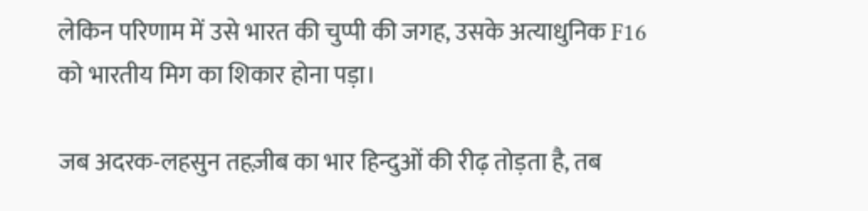लेकिन परिणाम में उसे भारत की चुप्पी की जगह, उसके अत्याधुनिक F16 को भारतीय मिग का शिकार होना पड़ा।

जब अदरक-लहसुन तहज़ीब का भार हिन्दुओं की रीढ़ तोड़ता है, तब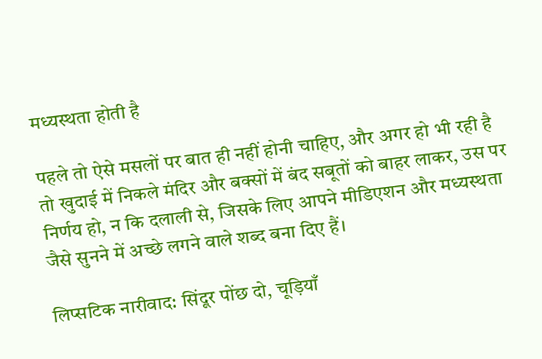मध्यस्थता होती है

पहले तो ऐसे मसलों पर बात ही नहीं होनी चाहिए, और अगर हो भी रही है तो खुदाई में निकले मंदिर और बक्सों में बंद सबूतों को बाहर लाकर, उस पर निर्णय हो, न कि दलाली से, जिसके लिए आपने मीडिएशन और मध्यस्थता जैसे सुनने में अच्छे लगने वाले शब्द बना दिए हैं।

लिप्सटिक नारीवाद: सिंदूर पोंछ दो, चूड़ियाँ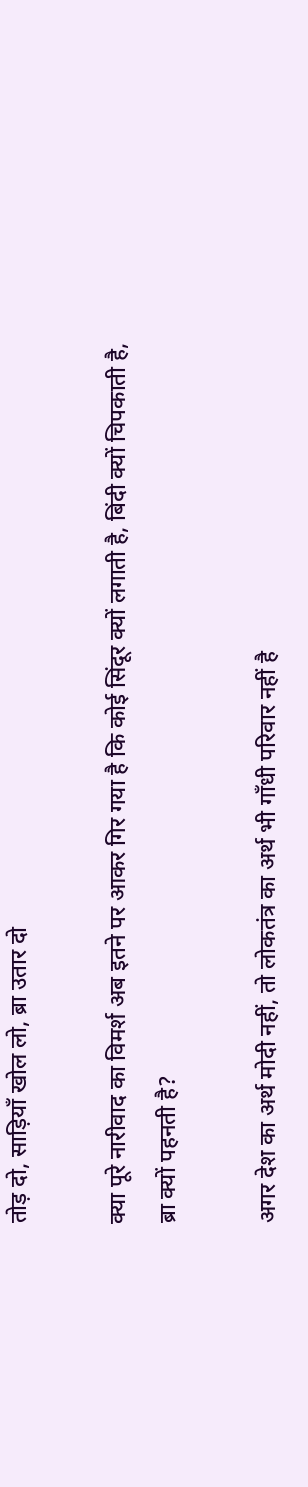तोड़ दो, साड़ियाँ खोल लो, ब्रा उतार दो

क्या पूरे नारीवाद का विमर्श अब इतने पर आकर गिर गया है कि कोई सिंदूर क्यों लगाती है, बिंदी क्यों चिपकाती है, ब्रा क्यों पहनती है?

अगर देश का अर्थ मोदी नहीं, तो लोकतंत्र का अर्थ भी गाँधी परिवार नहीं है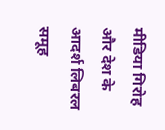मीडिया गिरोह और देश के आदर्श लिबरल समूह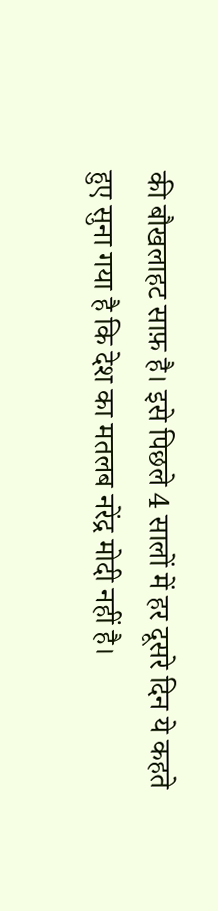की बौखलाहट साफ़ है। इसे पिछले 4 सालों में हर दूसरे दिन ये कहते हुए सुना गया है कि देश का मतलब नरेंद्र मोदी नहीं है।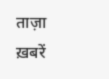ताज़ा ख़बरें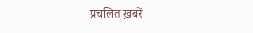प्रचलित ख़बरें